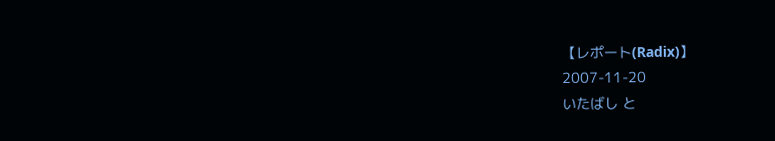【レポート(Radix)】
2007-11-20
いたばし と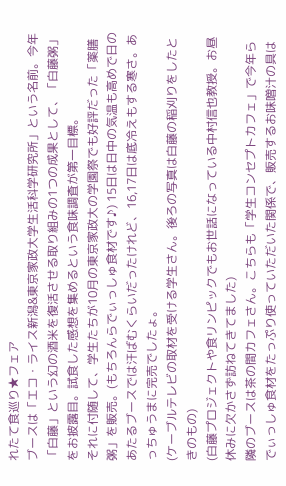れたて食巡り★フェア
ブースは「エコ・ライス新潟&東京家政大学生活科学研究所」という名前。今年「白藤」という幻の酒米を復活させる取り組みの1つの成果として、「白藤粥」をお披露目。試食した感想を集めるという食味調査が第一目標。
それに付随して、学生たちが10月の東京家政大の学園祭でも好評だった「薬膳粥」を販売。(もちろんらでぃっしゅ食材です♪) 15日は日中の気温も高めで日のあたるブースでは汗ばむくらいだったけれど、16,17日は底冷えもする寒さ。あっちゅうまに完売でしたょ。
(ケーブルテレビの取材を受ける学生さん。後ろの写真は白藤の稲刈りをしたときのもの)
(白藤プロジェクトや食リンピックでもお世話になっている中村信也教授。お昼休みに欠かさず訪ねてきてました)
隣のブースは茶の間カフェさん。こちらも「学生コンセプトカフェ」で今年らでぃっしゅ食材をたっぷり使っていただいた関係で、販売するお味噌汁の具は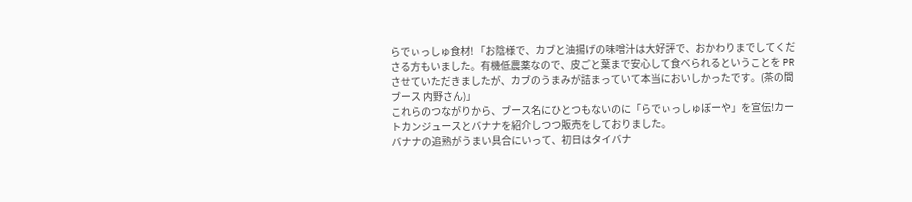らでぃっしゅ食材! 「お陰様で、カブと油揚げの味噌汁は大好評で、おかわりまでしてくださる方もいました。有機低農薬なので、皮ごと葉まで安心して食べられるということを PRさせていただきましたが、カブのうまみが詰まっていて本当においしかったです。(茶の間ブース 内野さん)」
これらのつながりから、ブース名にひとつもないのに「らでぃっしゅぼーや」を宣伝!カートカンジュースとバナナを紹介しつつ販売をしておりました。
バナナの追熟がうまい具合にいって、初日はタイバナ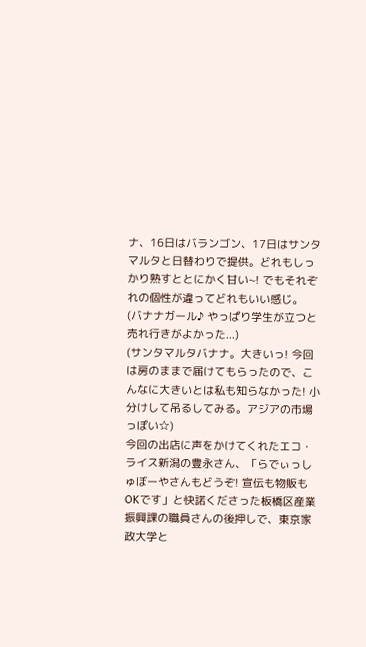ナ、16日はバランゴン、17日はサンタマルタと日替わりで提供。どれもしっかり熟すととにかく甘い~! でもそれぞれの個性が違ってどれもいい感じ。
(バナナガール♪ やっぱり学生が立つと売れ行きがよかった...)
(サンタマルタバナナ。大きいっ! 今回は房のままで届けてもらったので、こんなに大きいとは私も知らなかった! 小分けして吊るしてみる。アジアの市場っぽい☆)
今回の出店に声をかけてくれたエコ・ライス新潟の豊永さん、「らでぃっしゅぼーやさんもどうぞ! 宣伝も物販もOKです」と快諾くださった板橋区産業振興課の職員さんの後押しで、東京家政大学と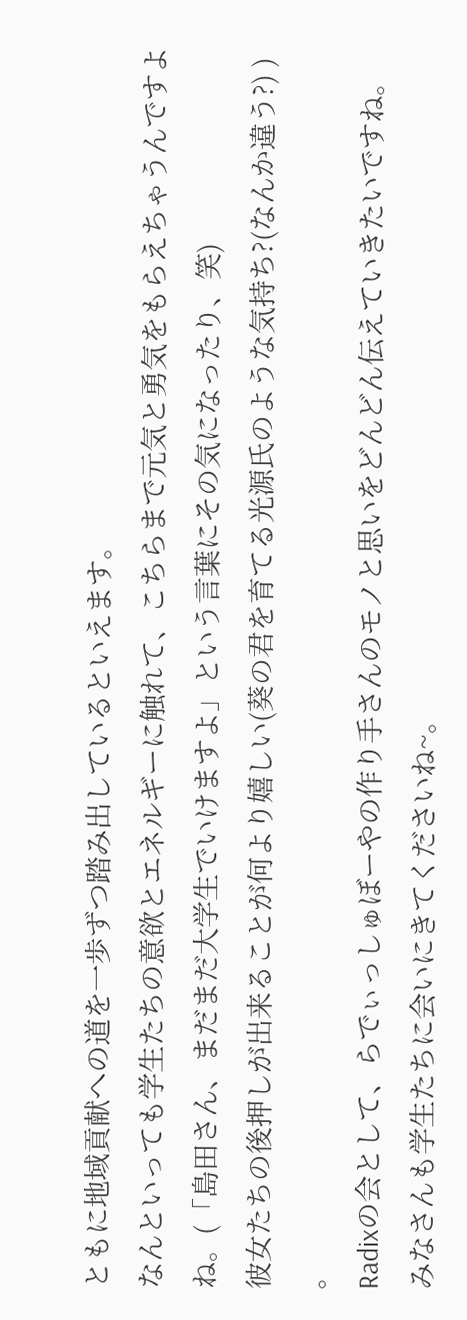ともに地域貢献への道を一歩ずつ踏み出しているといえます。
なんといっても学生たちの意欲とエネルギーに触れて、こちらまで元気と勇気をもらえちゃうんですよね。(「島田さん、まだまだ大学生でいけますよ」という言葉にその気になったり、笑)
彼女たちの後押しが出来ることが何より嬉しい(葵の君を育てる光源氏のような気持ち?(なんか違う?) ) 。
Radixの会として、らでぃっしゅぼーやの作り手さんのモノと思いをどんどん伝えていきたいですね。みなさんも学生たちに会いにきてくださいね~。